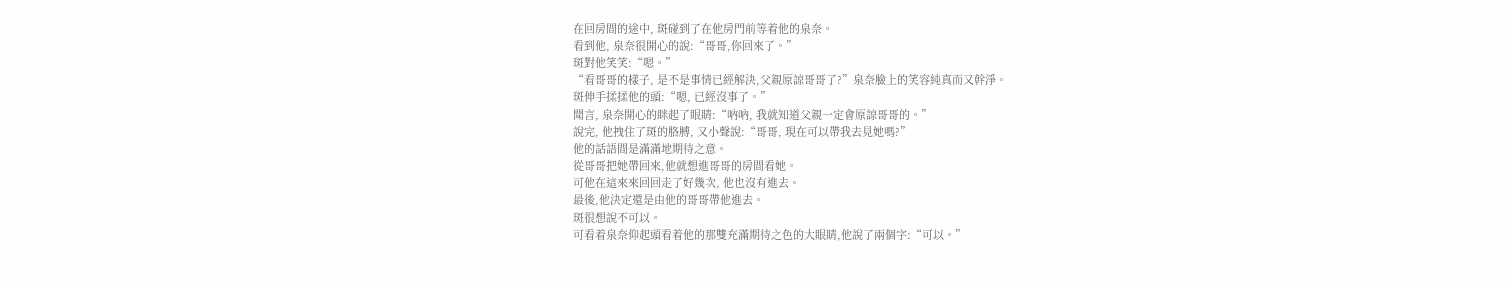在回房間的途中, 斑碰到了在他房門前等着他的泉奈。
看到他, 泉奈很開心的說:“哥哥,你回來了。”
斑對他笑笑:“嗯。”
“看哥哥的樣子, 是不是事情已經解決,父親原諒哥哥了?”泉奈臉上的笑容純真而又幹淨。
斑伸手揉揉他的頭:“嗯, 已經沒事了。”
聞言, 泉奈開心的眯起了眼睛:“吶吶, 我就知道父親一定會原諒哥哥的。”
說完, 他拽住了斑的胳膊, 又小聲說:“哥哥, 現在可以帶我去見她嗎?”
他的話語間是滿滿地期待之意。
從哥哥把她帶回來,他就想進哥哥的房間看她。
可他在這來來回回走了好幾次, 他也沒有進去。
最後,他決定還是由他的哥哥帶他進去。
斑很想說不可以。
可看着泉奈仰起頭看着他的那雙充滿期待之色的大眼睛,他說了兩個字:“可以。”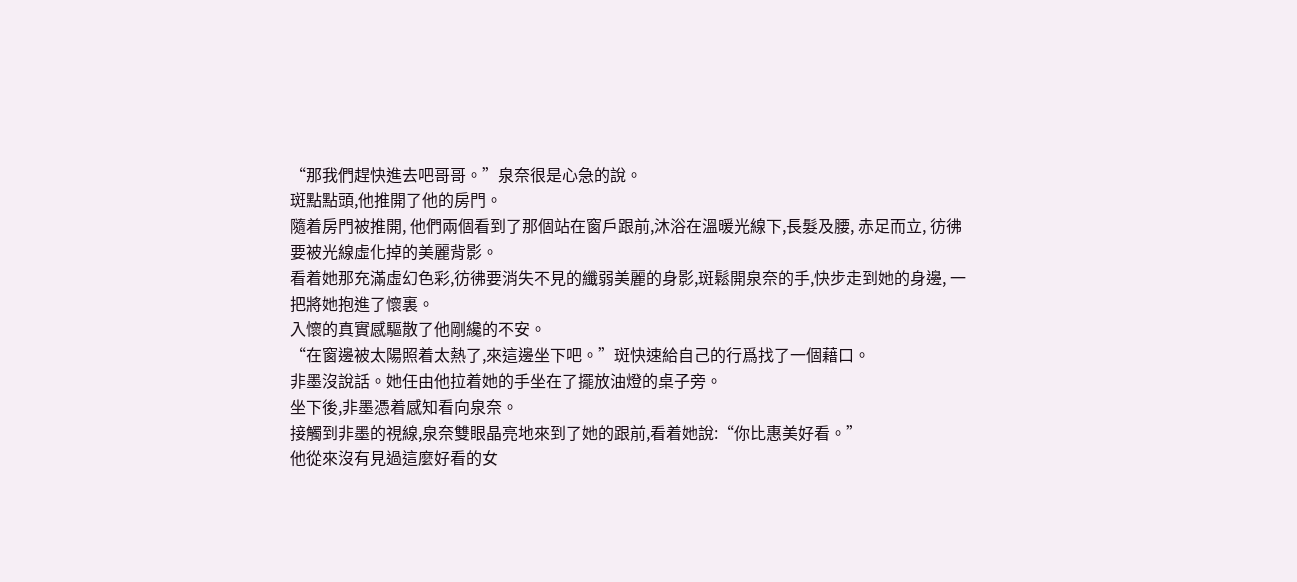“那我們趕快進去吧哥哥。”泉奈很是心急的說。
斑點點頭,他推開了他的房門。
隨着房門被推開, 他們兩個看到了那個站在窗戶跟前,沐浴在溫暖光線下,長髮及腰, 赤足而立, 彷彿要被光線虛化掉的美麗背影。
看着她那充滿虛幻色彩,彷彿要消失不見的纖弱美麗的身影,斑鬆開泉奈的手,快步走到她的身邊, 一把將她抱進了懷裏。
入懷的真實感驅散了他剛纔的不安。
“在窗邊被太陽照着太熱了,來這邊坐下吧。”斑快速給自己的行爲找了一個藉口。
非墨沒說話。她任由他拉着她的手坐在了擺放油燈的桌子旁。
坐下後,非墨憑着感知看向泉奈。
接觸到非墨的視線,泉奈雙眼晶亮地來到了她的跟前,看着她說:“你比惠美好看。”
他從來沒有見過這麼好看的女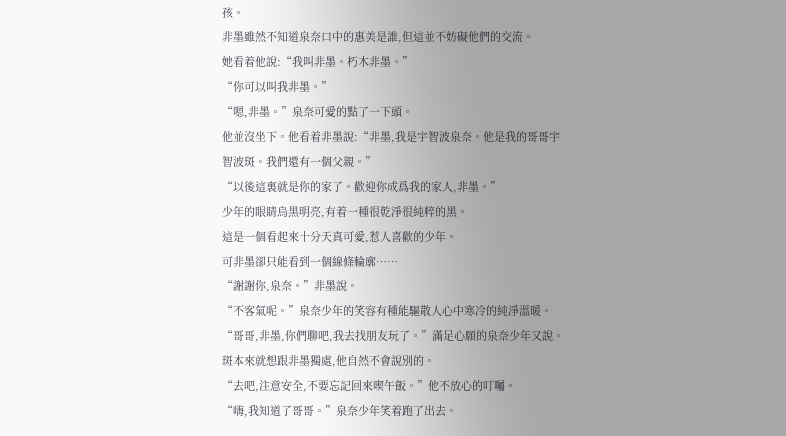孩。
非墨雖然不知道泉奈口中的惠美是誰,但這並不妨礙他們的交流。
她看着他說:“我叫非墨。朽木非墨。”
“你可以叫我非墨。”
“嗯,非墨。”泉奈可愛的點了一下頭。
他並沒坐下。他看着非墨說:“非墨,我是宇智波泉奈。他是我的哥哥宇智波斑。我們還有一個父親。”
“以後這裏就是你的家了。歡迎你成爲我的家人,非墨。”
少年的眼睛烏黑明亮,有着一種很乾淨很純粹的黑。
這是一個看起來十分天真可愛,惹人喜歡的少年。
可非墨卻只能看到一個線條輪廓……
“謝謝你,泉奈。”非墨說。
“不客氣呢。”泉奈少年的笑容有種能驅散人心中寒冷的純淨溫暖。
“哥哥,非墨,你們聊吧,我去找朋友玩了。”滿足心願的泉奈少年又說。
斑本來就想跟非墨獨處,他自然不會說別的。
“去吧,注意安全,不要忘記回來喫午飯。”他不放心的叮囑。
“嗨,我知道了哥哥。”泉奈少年笑着跑了出去。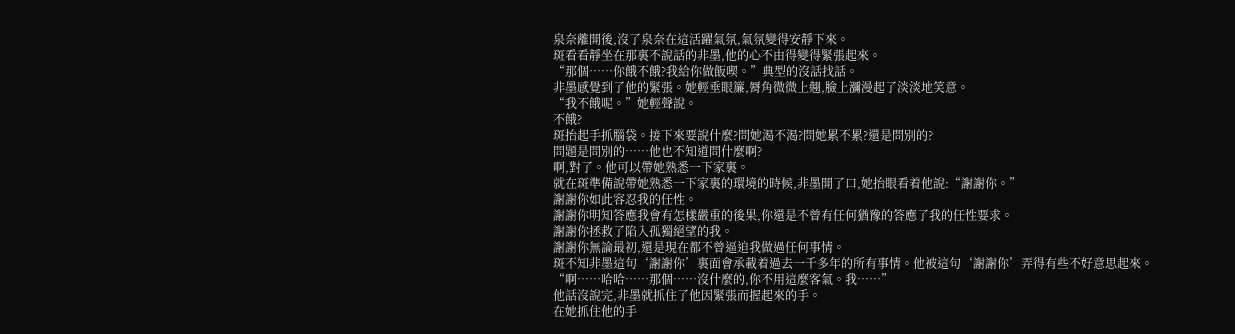泉奈離開後,沒了泉奈在這活躍氣氛,氣氛變得安靜下來。
斑看看靜坐在那裏不說話的非墨,他的心不由得變得緊張起來。
“那個……你餓不餓?我給你做飯喫。”典型的沒話找話。
非墨感覺到了他的緊張。她輕垂眼簾,脣角微微上翹,臉上瀰漫起了淡淡地笑意。
“我不餓呢。”她輕聲說。
不餓?
斑抬起手抓腦袋。接下來要說什麼?問她渴不渴?問她累不累?還是問別的?
問題是問別的……他也不知道問什麼啊?
啊,對了。他可以帶她熟悉一下家裏。
就在斑準備說帶她熟悉一下家裏的環境的時候,非墨開了口,她抬眼看着他說:“謝謝你。”
謝謝你如此容忍我的任性。
謝謝你明知答應我會有怎樣嚴重的後果,你還是不曾有任何猶豫的答應了我的任性要求。
謝謝你拯救了陷入孤獨絕望的我。
謝謝你無論最初,還是現在都不曾逼迫我做過任何事情。
斑不知非墨這句‘謝謝你’裏面會承載着過去一千多年的所有事情。他被這句‘謝謝你’弄得有些不好意思起來。
“啊……哈哈……那個……沒什麼的,你不用這麼客氣。我……”
他話沒說完,非墨就抓住了他因緊張而握起來的手。
在她抓住他的手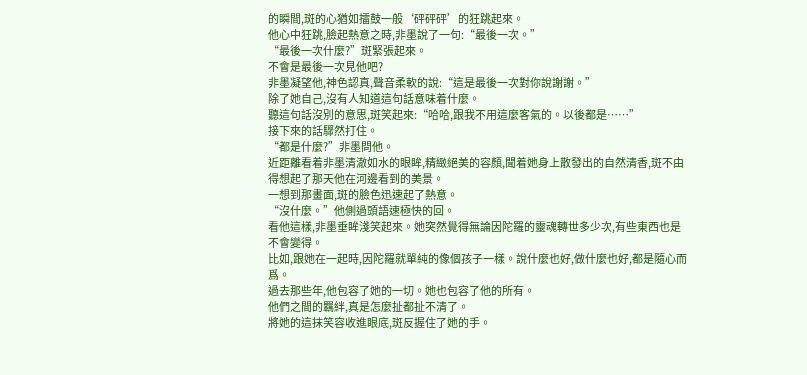的瞬間,斑的心猶如擂鼓一般‘砰砰砰’的狂跳起來。
他心中狂跳,臉起熱意之時,非墨說了一句:“最後一次。”
“最後一次什麼?”斑緊張起來。
不會是最後一次見他吧?
非墨凝望他,神色認真,聲音柔軟的說:“這是最後一次對你說謝謝。”
除了她自己,沒有人知道這句話意味着什麼。
聽這句話沒別的意思,斑笑起來:“哈哈,跟我不用這麼客氣的。以後都是……”
接下來的話驟然打住。
“都是什麼?”非墨問他。
近距離看着非墨清澈如水的眼眸,精緻絕美的容顏,聞着她身上散發出的自然清香,斑不由得想起了那天他在河邊看到的美景。
一想到那畫面,斑的臉色迅速起了熱意。
“沒什麼。”他側過頭語速極快的回。
看他這樣,非墨垂眸淺笑起來。她突然覺得無論因陀羅的靈魂轉世多少次,有些東西也是不會變得。
比如,跟她在一起時,因陀羅就單純的像個孩子一樣。說什麼也好,做什麼也好,都是隨心而爲。
過去那些年,他包容了她的一切。她也包容了他的所有。
他們之間的羈絆,真是怎麼扯都扯不清了。
將她的這抹笑容收進眼底,斑反握住了她的手。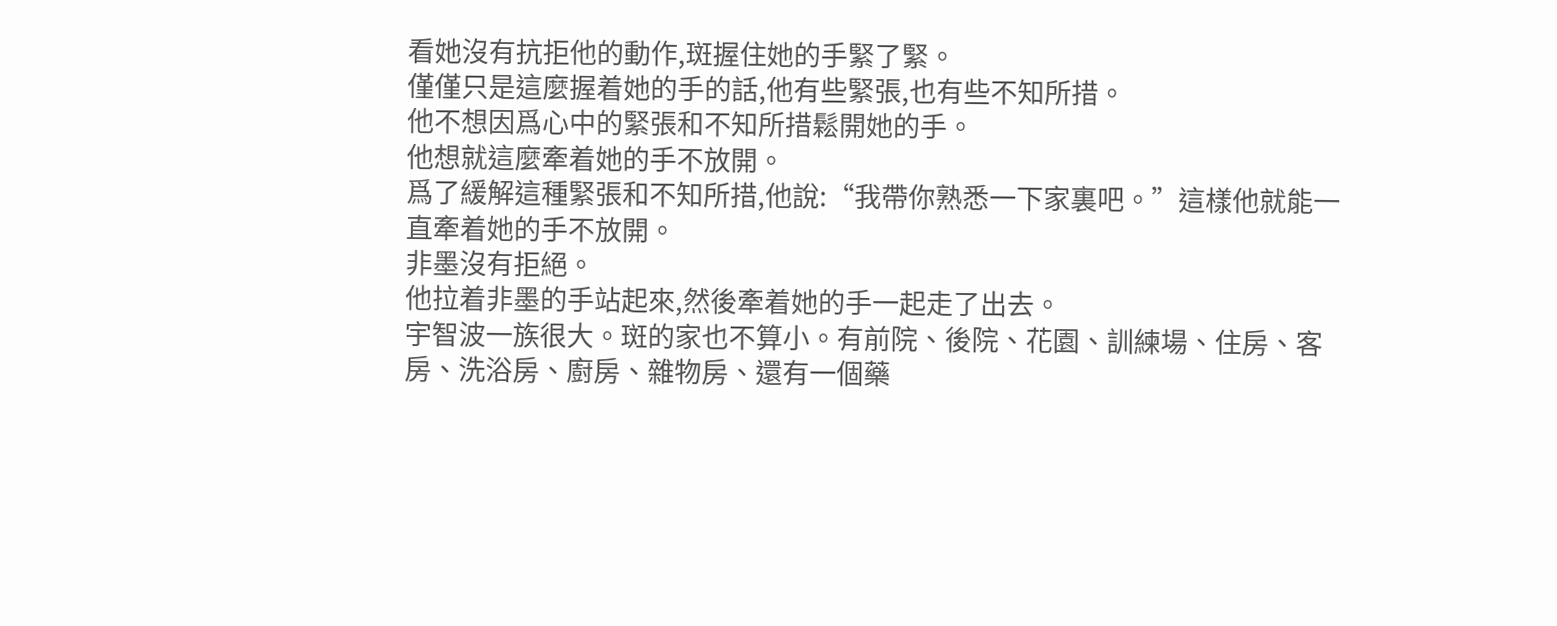看她沒有抗拒他的動作,斑握住她的手緊了緊。
僅僅只是這麼握着她的手的話,他有些緊張,也有些不知所措。
他不想因爲心中的緊張和不知所措鬆開她的手。
他想就這麼牽着她的手不放開。
爲了緩解這種緊張和不知所措,他說:“我帶你熟悉一下家裏吧。”這樣他就能一直牽着她的手不放開。
非墨沒有拒絕。
他拉着非墨的手站起來,然後牽着她的手一起走了出去。
宇智波一族很大。斑的家也不算小。有前院、後院、花園、訓練場、住房、客房、洗浴房、廚房、雜物房、還有一個藥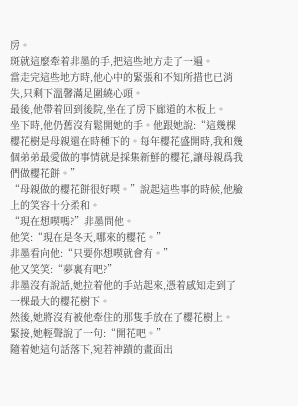房。
斑就這麼牽着非墨的手,把這些地方走了一遍。
當走完這些地方時,他心中的緊張和不知所措也已消失,只剩下溫馨滿足圍繞心頭。
最後,他帶着回到後院,坐在了房下廊道的木板上。
坐下時,他仍舊沒有鬆開她的手。他跟她說:“這幾棵櫻花樹是母親還在時種下的。每年櫻花盛開時,我和幾個弟弟最愛做的事情就是採集新鮮的櫻花,讓母親爲我們做櫻花餅。”
“母親做的櫻花餅很好喫。”說起這些事的時候,他臉上的笑容十分柔和。
“現在想喫嗎?”非墨問他。
他笑:“現在是冬天,哪來的櫻花。”
非墨看向他:“只要你想喫就會有。”
他又笑笑:“夢裏有吧?”
非墨沒有說話,她拉着他的手站起來,憑着感知走到了一棵最大的櫻花樹下。
然後,她將沒有被他牽住的那隻手放在了櫻花樹上。
緊接,她輕聲說了一句:“開花吧。”
隨着她這句話落下,宛若神蹟的畫面出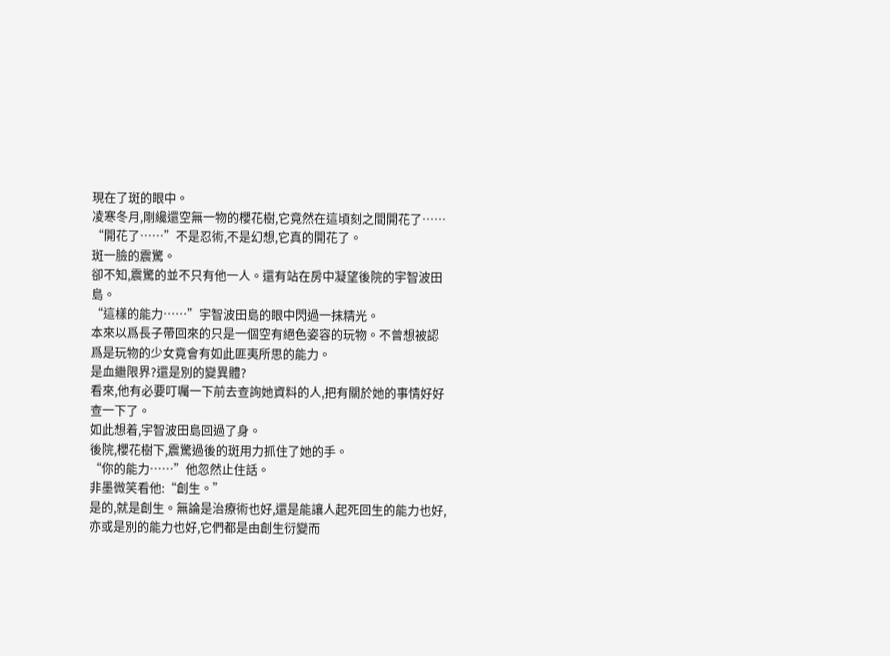現在了斑的眼中。
凌寒冬月,剛纔還空無一物的櫻花樹,它竟然在這頃刻之間開花了……
“開花了……”不是忍術,不是幻想,它真的開花了。
斑一臉的震驚。
卻不知,震驚的並不只有他一人。還有站在房中凝望後院的宇智波田島。
“這樣的能力……”宇智波田島的眼中閃過一抹精光。
本來以爲長子帶回來的只是一個空有絕色姿容的玩物。不曾想被認爲是玩物的少女竟會有如此匪夷所思的能力。
是血繼限界?還是別的變異體?
看來,他有必要叮囑一下前去查詢她資料的人,把有關於她的事情好好查一下了。
如此想着,宇智波田島回過了身。
後院,櫻花樹下,震驚過後的斑用力抓住了她的手。
“你的能力……”他忽然止住話。
非墨微笑看他:“創生。”
是的,就是創生。無論是治療術也好,還是能讓人起死回生的能力也好,亦或是別的能力也好,它們都是由創生衍變而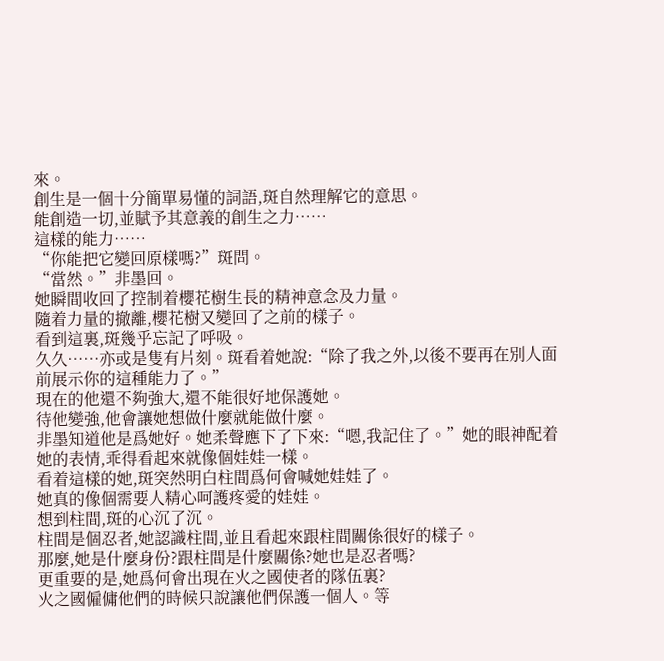來。
創生是一個十分簡單易懂的詞語,斑自然理解它的意思。
能創造一切,並賦予其意義的創生之力……
這樣的能力……
“你能把它變回原樣嗎?”斑問。
“當然。”非墨回。
她瞬間收回了控制着櫻花樹生長的精神意念及力量。
隨着力量的撤離,櫻花樹又變回了之前的樣子。
看到這裏,斑幾乎忘記了呼吸。
久久……亦或是隻有片刻。斑看着她說:“除了我之外,以後不要再在別人面前展示你的這種能力了。”
現在的他還不夠強大,還不能很好地保護她。
待他變強,他會讓她想做什麼就能做什麼。
非墨知道他是爲她好。她柔聲應下了下來:“嗯,我記住了。”她的眼神配着她的表情,乖得看起來就像個娃娃一樣。
看着這樣的她,斑突然明白柱間爲何會喊她娃娃了。
她真的像個需要人精心呵護疼愛的娃娃。
想到柱間,斑的心沉了沉。
柱間是個忍者,她認識柱間,並且看起來跟柱間關係很好的樣子。
那麼,她是什麼身份?跟柱間是什麼關係?她也是忍者嗎?
更重要的是,她爲何會出現在火之國使者的隊伍裏?
火之國僱傭他們的時候只說讓他們保護一個人。等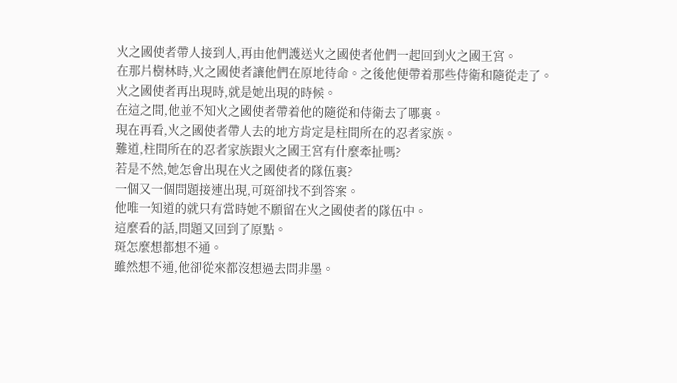火之國使者帶人接到人,再由他們護送火之國使者他們一起回到火之國王宮。
在那片樹林時,火之國使者讓他們在原地待命。之後他便帶着那些侍衛和隨從走了。
火之國使者再出現時,就是她出現的時候。
在這之間,他並不知火之國使者帶着他的隨從和侍衛去了哪裏。
現在再看,火之國使者帶人去的地方肯定是柱間所在的忍者家族。
難道,柱間所在的忍者家族跟火之國王宮有什麼牽扯嗎?
若是不然,她怎會出現在火之國使者的隊伍裏?
一個又一個問題接連出現,可斑卻找不到答案。
他唯一知道的就只有當時她不願留在火之國使者的隊伍中。
這麼看的話,問題又回到了原點。
斑怎麼想都想不通。
雖然想不通,他卻從來都沒想過去問非墨。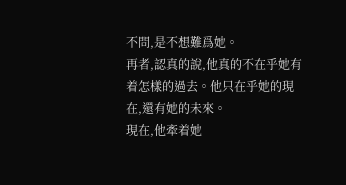不問,是不想難爲她。
再者,認真的說,他真的不在乎她有着怎樣的過去。他只在乎她的現在,還有她的未來。
現在,他牽着她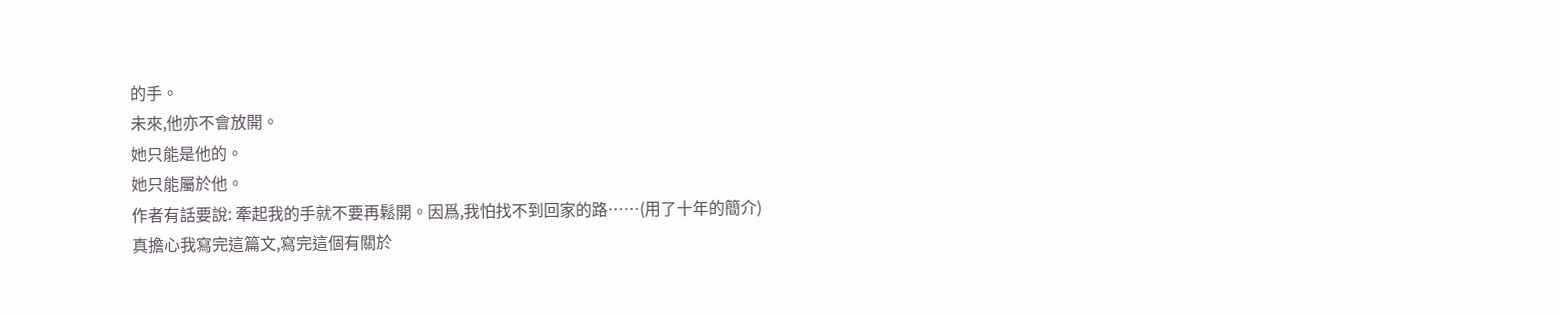的手。
未來,他亦不會放開。
她只能是他的。
她只能屬於他。
作者有話要說: 牽起我的手就不要再鬆開。因爲,我怕找不到回家的路……(用了十年的簡介)
真擔心我寫完這篇文,寫完這個有關於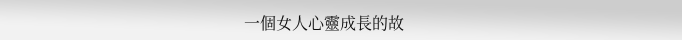一個女人心靈成長的故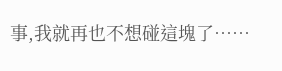事,我就再也不想碰這塊了……